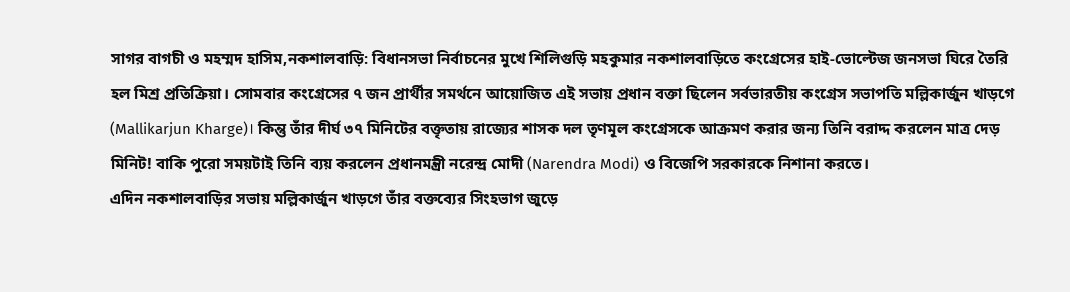সাগর বাগচী ও মহম্মদ হাসিম,নকশালবাড়ি: বিধানসভা নির্বাচনের মুখে শিলিগুড়ি মহকুমার নকশালবাড়িতে কংগ্রেসের হাই-ভোল্টেজ জনসভা ঘিরে তৈরি হল মিশ্র প্রতিক্রিয়া। সোমবার কংগ্রেসের ৭ জন প্রার্থীর সমর্থনে আয়োজিত এই সভায় প্রধান বক্তা ছিলেন সর্বভারতীয় কংগ্রেস সভাপতি মল্লিকার্জুন খাড়গে (Mallikarjun Kharge)। কিন্তু তাঁর দীর্ঘ ৩৭ মিনিটের বক্তৃতায় রাজ্যের শাসক দল তৃণমূল কংগ্রেসকে আক্রমণ করার জন্য তিনি বরাদ্দ করলেন মাত্র দেড় মিনিট! বাকি পুরো সময়টাই তিনি ব্যয় করলেন প্রধানমন্ত্রী নরেন্দ্র মোদী (Narendra Modi) ও বিজেপি সরকারকে নিশানা করতে।
এদিন নকশালবাড়ির সভায় মল্লিকার্জুন খাড়গে তাঁর বক্তব্যের সিংহভাগ জুড়ে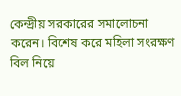কেন্দ্রীয় সরকারের সমালোচনা করেন। বিশেষ করে মহিলা সংরক্ষণ বিল নিয়ে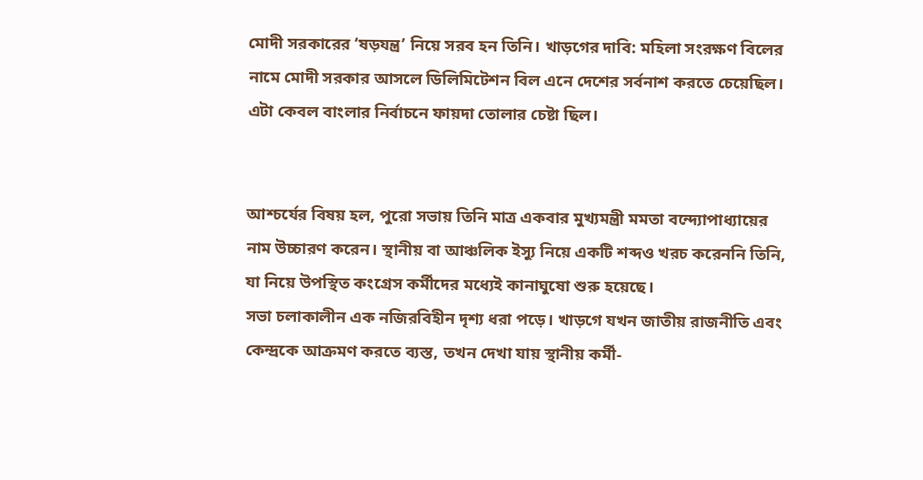মোদী সরকারের ‘ষড়যন্ত্র’ নিয়ে সরব হন তিনি। খাড়গের দাবি: মহিলা সংরক্ষণ বিলের নামে মোদী সরকার আসলে ডিলিমিটেশন বিল এনে দেশের সর্বনাশ করতে চেয়েছিল। এটা কেবল বাংলার নির্বাচনে ফায়দা তোলার চেষ্টা ছিল।


আশ্চর্যের বিষয় হল, পুরো সভায় তিনি মাত্র একবার মুখ্যমন্ত্রী মমতা বন্দ্যোপাধ্যায়ের নাম উচ্চারণ করেন। স্থানীয় বা আঞ্চলিক ইস্যু নিয়ে একটি শব্দও খরচ করেননি তিনি, যা নিয়ে উপস্থিত কংগ্রেস কর্মীদের মধ্যেই কানাঘুষো শুরু হয়েছে।
সভা চলাকালীন এক নজিরবিহীন দৃশ্য ধরা পড়ে। খাড়গে যখন জাতীয় রাজনীতি এবং কেন্দ্রকে আক্রমণ করতে ব্যস্ত, তখন দেখা যায় স্থানীয় কর্মী-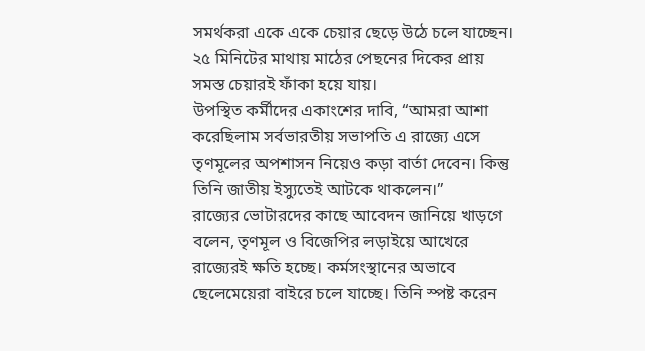সমর্থকরা একে একে চেয়ার ছেড়ে উঠে চলে যাচ্ছেন। ২৫ মিনিটের মাথায় মাঠের পেছনের দিকের প্রায় সমস্ত চেয়ারই ফাঁকা হয়ে যায়।
উপস্থিত কর্মীদের একাংশের দাবি, “আমরা আশা করেছিলাম সর্বভারতীয় সভাপতি এ রাজ্যে এসে তৃণমূলের অপশাসন নিয়েও কড়া বার্তা দেবেন। কিন্তু তিনি জাতীয় ইস্যুতেই আটকে থাকলেন।”
রাজ্যের ভোটারদের কাছে আবেদন জানিয়ে খাড়গে বলেন, তৃণমূল ও বিজেপির লড়াইয়ে আখেরে রাজ্যেরই ক্ষতি হচ্ছে। কর্মসংস্থানের অভাবে ছেলেমেয়েরা বাইরে চলে যাচ্ছে। তিনি স্পষ্ট করেন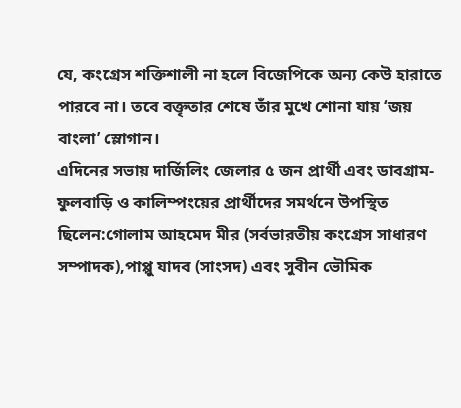যে, কংগ্রেস শক্তিশালী না হলে বিজেপিকে অন্য কেউ হারাতে পারবে না। তবে বক্তৃতার শেষে তাঁর মুখে শোনা যায় ‘জয় বাংলা’ স্লোগান।
এদিনের সভায় দার্জিলিং জেলার ৫ জন প্রার্থী এবং ডাবগ্রাম-ফুলবাড়ি ও কালিম্পংয়ের প্রার্থীদের সমর্থনে উপস্থিত ছিলেন:গোলাম আহমেদ মীর (সর্বভারতীয় কংগ্রেস সাধারণ সম্পাদক),পাপ্পু যাদব (সাংসদ) এবং সুবীন ভৌমিক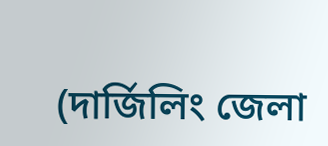(দার্জিলিং জেলা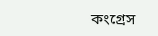কংগ্রেস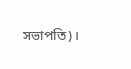সভাপতি)।